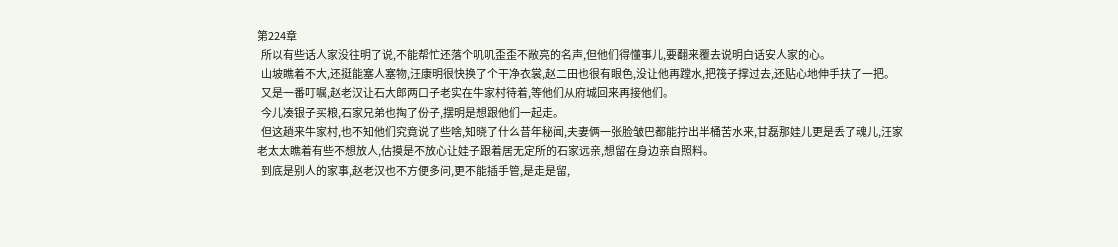第224章
  所以有些话人家没往明了说,不能帮忙还落个叽叽歪歪不敞亮的名声,但他们得懂事儿,要翻来覆去说明白话安人家的心。
  山坡瞧着不大,还挺能塞人塞物,汪康明很快换了个干净衣裳,赵二田也很有眼色,没让他再蹚水,把筏子撑过去,还贴心地伸手扶了一把。
  又是一番叮嘱,赵老汉让石大郎两口子老实在牛家村待着,等他们从府城回来再接他们。
  今儿凑银子买粮,石家兄弟也掏了份子,摆明是想跟他们一起走。
  但这趟来牛家村,也不知他们究竟说了些啥,知晓了什么昔年秘闻,夫妻俩一张脸皱巴都能拧出半桶苦水来,甘磊那娃儿更是丢了魂儿,汪家老太太瞧着有些不想放人,估摸是不放心让娃子跟着居无定所的石家远亲,想留在身边亲自照料。
  到底是别人的家事,赵老汉也不方便多问,更不能插手管,是走是留,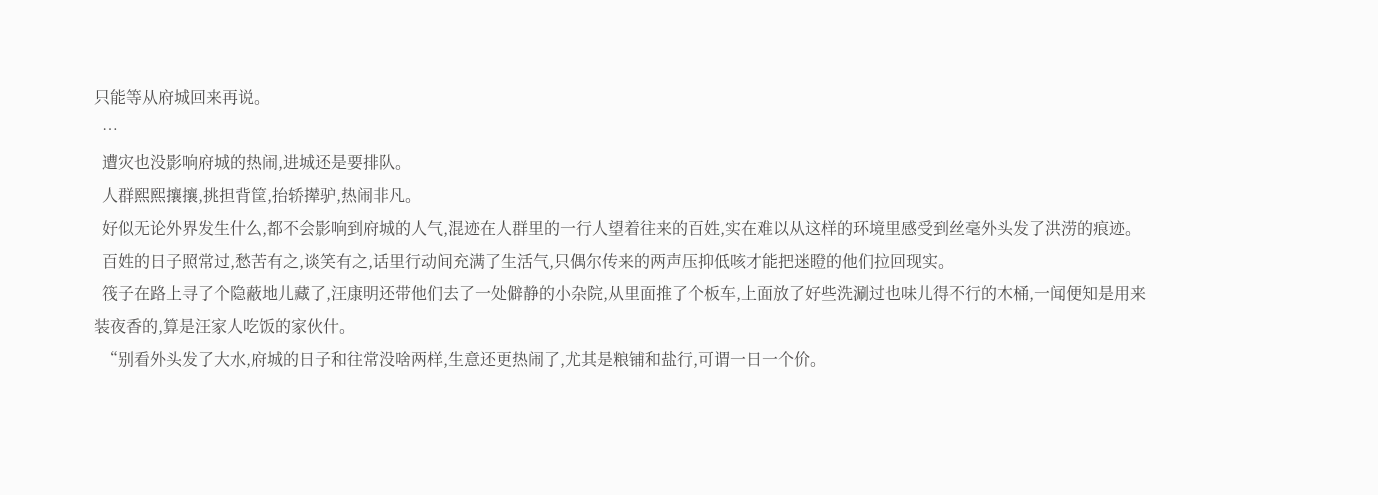只能等从府城回来再说。
  …
  遭灾也没影响府城的热闹,进城还是要排队。
  人群熙熙攘攘,挑担背筐,抬轿撵驴,热闹非凡。
  好似无论外界发生什么,都不会影响到府城的人气,混迹在人群里的一行人望着往来的百姓,实在难以从这样的环境里感受到丝毫外头发了洪涝的痕迹。
  百姓的日子照常过,愁苦有之,谈笑有之,话里行动间充满了生活气,只偶尔传来的两声压抑低咳才能把迷瞪的他们拉回现实。
  筏子在路上寻了个隐蔽地儿藏了,汪康明还带他们去了一处僻静的小杂院,从里面推了个板车,上面放了好些洗涮过也味儿得不行的木桶,一闻便知是用来装夜香的,算是汪家人吃饭的家伙什。
  “别看外头发了大水,府城的日子和往常没啥两样,生意还更热闹了,尤其是粮铺和盐行,可谓一日一个价。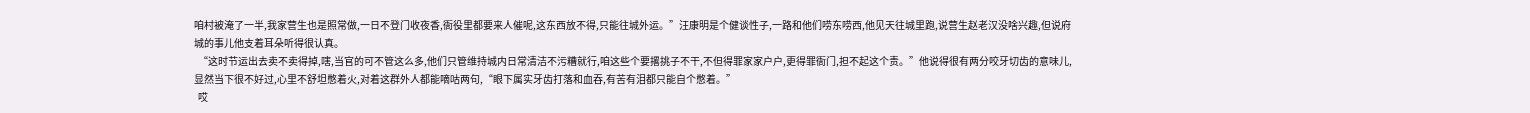咱村被淹了一半,我家营生也是照常做,一日不登门收夜香,衙役里都要来人催呢,这东西放不得,只能往城外运。”汪康明是个健谈性子,一路和他们唠东唠西,他见天往城里跑,说营生赵老汉没啥兴趣,但说府城的事儿他支着耳朵听得很认真。
  “这时节运出去卖不卖得掉,嗐,当官的可不管这么多,他们只管维持城内日常清洁不污糟就行,咱这些个要撂挑子不干,不但得罪家家户户,更得罪衙门,担不起这个责。”他说得很有两分咬牙切齿的意味儿,显然当下很不好过,心里不舒坦憋着火,对着这群外人都能嘀咕两句,“眼下属实牙齿打落和血吞,有苦有泪都只能自个憋着。”
  哎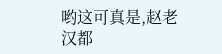哟这可真是,赵老汉都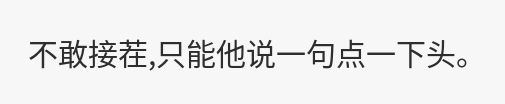不敢接茬,只能他说一句点一下头。